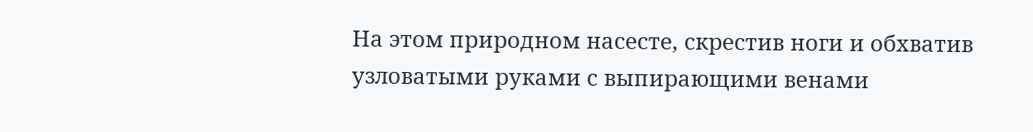На этом природном насесте, скрестив ноги и обхватив узловатыми руками с выпирающими венами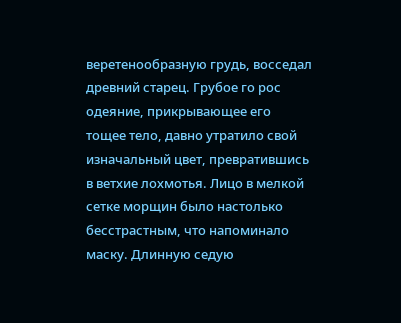веретенообразную грудь, восседал древний старец. Грубое го рос одеяние, прикрывающее его тощее тело, давно утратило свой изначальный цвет, превратившись в ветхие лохмотья. Лицо в мелкой сетке морщин было настолько бесстрастным, что напоминало маску. Длинную седую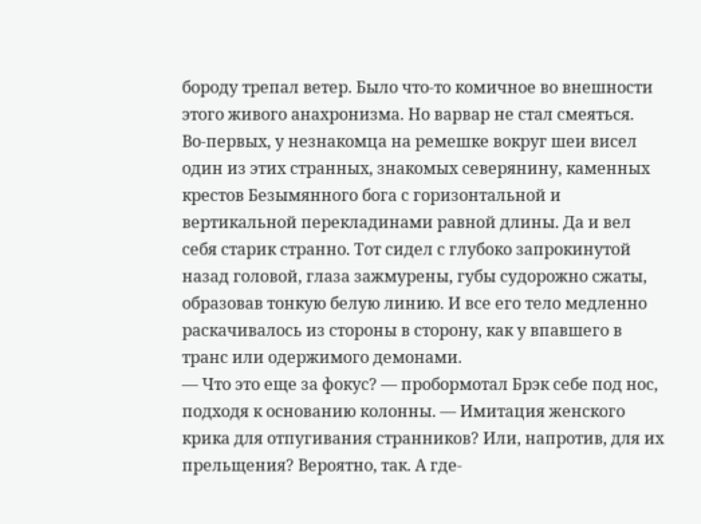бороду трепал ветер. Было что-то комичное во внешности этого живого анахронизма. Но варвар не стал смеяться.
Во-первых, у незнакомца на ремешке вокруг шеи висел один из этих странных, знакомых северянину, каменных крестов Безымянного бога с горизонтальной и вертикальной перекладинами равной длины. Да и вел себя старик странно. Тот сидел с глубоко запрокинутой назад головой, глаза зажмурены, губы судорожно сжаты, образовав тонкую белую линию. И все его тело медленно раскачивалось из стороны в сторону, как у впавшего в транс или одержимого демонами.
— Что это еще за фокус? — пробормотал Брэк себе под нос, подходя к основанию колонны. — Имитация женского крика для отпугивания странников? Или, напротив, для их прельщения? Вероятно, так. А где-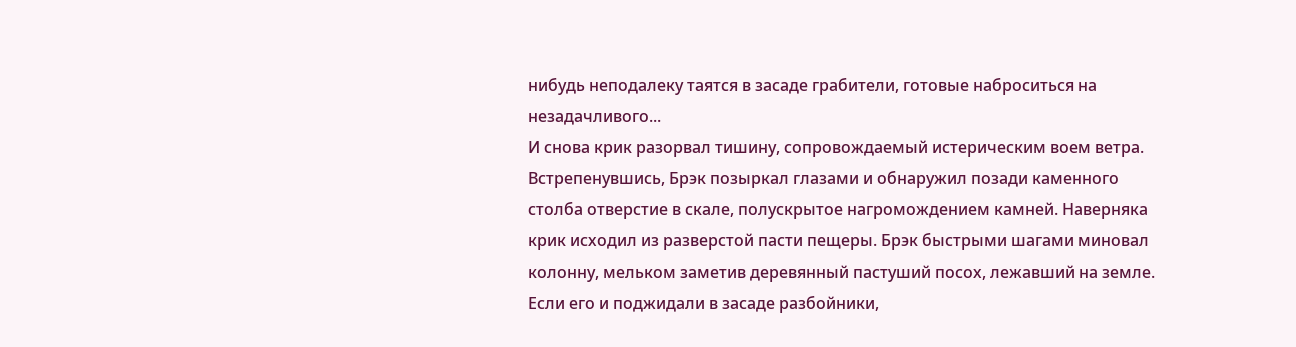нибудь неподалеку таятся в засаде грабители, готовые наброситься на незадачливого...
И снова крик разорвал тишину, сопровождаемый истерическим воем ветра. Встрепенувшись, Брэк позыркал глазами и обнаружил позади каменного столба отверстие в скале, полускрытое нагромождением камней. Наверняка крик исходил из разверстой пасти пещеры. Брэк быстрыми шагами миновал колонну, мельком заметив деревянный пастуший посох, лежавший на земле. Если его и поджидали в засаде разбойники,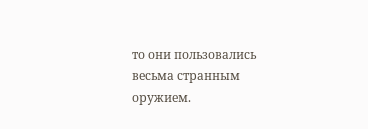то они пользовались весьма странным оружием.